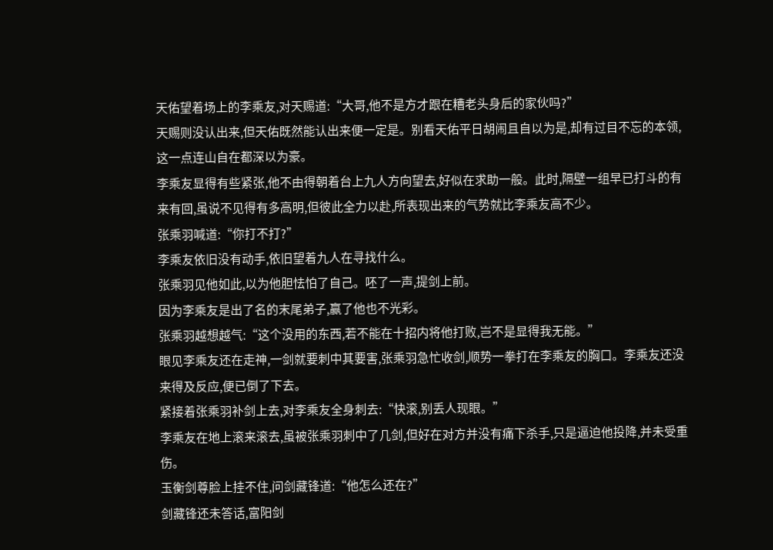天佑望着场上的李乘友,对天赐道:“大哥,他不是方才跟在糟老头身后的家伙吗?”
天赐则没认出来,但天佑既然能认出来便一定是。别看天佑平日胡闹且自以为是,却有过目不忘的本领,这一点连山自在都深以为豪。
李乘友显得有些紧张,他不由得朝着台上九人方向望去,好似在求助一般。此时,隔壁一组早已打斗的有来有回,虽说不见得有多高明,但彼此全力以赴,所表现出来的气势就比李乘友高不少。
张乘羽喊道:“你打不打?”
李乘友依旧没有动手,依旧望着九人在寻找什么。
张乘羽见他如此,以为他胆怯怕了自己。呸了一声,提剑上前。
因为李乘友是出了名的末尾弟子,赢了他也不光彩。
张乘羽越想越气:“这个没用的东西,若不能在十招内将他打败,岂不是显得我无能。”
眼见李乘友还在走神,一剑就要刺中其要害,张乘羽急忙收剑,顺势一拳打在李乘友的胸口。李乘友还没来得及反应,便已倒了下去。
紧接着张乘羽补剑上去,对李乘友全身刺去:“快滚,别丢人现眼。”
李乘友在地上滚来滚去,虽被张乘羽刺中了几剑,但好在对方并没有痛下杀手,只是逼迫他投降,并未受重伤。
玉衡剑尊脸上挂不住,问剑藏锋道:“他怎么还在?”
剑藏锋还未答话,富阳剑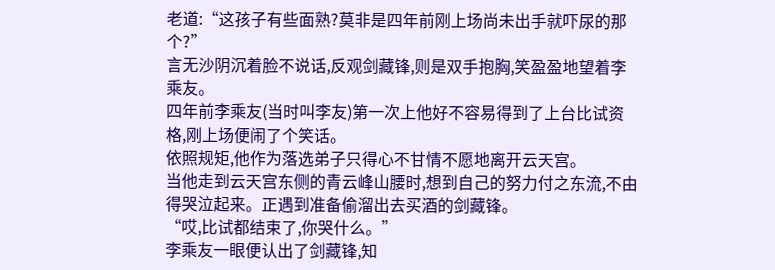老道:“这孩子有些面熟?莫非是四年前刚上场尚未出手就吓尿的那个?”
言无沙阴沉着脸不说话,反观剑藏锋,则是双手抱胸,笑盈盈地望着李乘友。
四年前李乘友(当时叫李友)第一次上他好不容易得到了上台比试资格,刚上场便闹了个笑话。
依照规矩,他作为落选弟子只得心不甘情不愿地离开云天宫。
当他走到云天宫东侧的青云峰山腰时,想到自己的努力付之东流,不由得哭泣起来。正遇到准备偷溜出去买酒的剑藏锋。
“哎,比试都结束了,你哭什么。”
李乘友一眼便认出了剑藏锋,知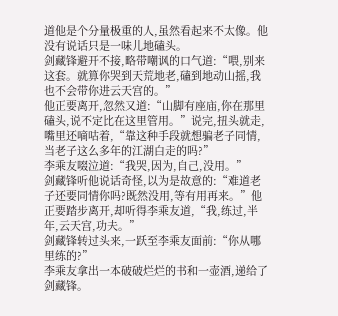道他是个分量极重的人,虽然看起来不太像。他没有说话只是一味儿地磕头。
剑藏锋避开不接,略带嘲讽的口气道:“喂,别来这套。就算你哭到天荒地老,磕到地动山摇,我也不会带你进云天宫的。”
他正要离开,忽然又道:“山脚有座庙,你在那里磕头,说不定比在这里管用。”说完,扭头就走,嘴里还嘀咕着,“靠这种手段就想骗老子同情,当老子这么多年的江湖白走的吗?”
李乘友啜泣道:“我哭,因为,自己,没用。”
剑藏锋听他说话奇怪,以为是故意的:“难道老子还要同情你吗?既然没用,等有用再来。”他正要踏步离开,却听得李乘友道,“我,练过,半年,云天宫,功夫。”
剑藏锋转过头来,一跃至李乘友面前:“你从哪里练的?”
李乘友拿出一本破破烂烂的书和一壶酒,递给了剑藏锋。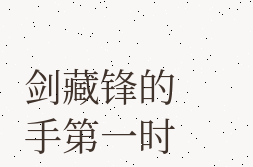剑藏锋的手第一时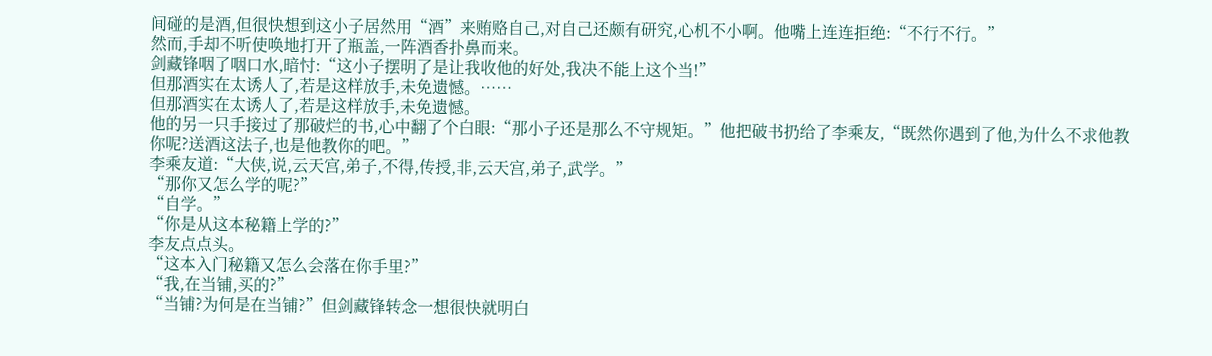间碰的是酒,但很快想到这小子居然用“酒”来贿赂自己,对自己还颇有研究,心机不小啊。他嘴上连连拒绝:“不行不行。”
然而,手却不听使唤地打开了瓶盖,一阵酒香扑鼻而来。
剑藏锋咽了咽口水,暗忖:“这小子摆明了是让我收他的好处,我决不能上这个当!”
但那酒实在太诱人了,若是这样放手,未免遗憾。……
但那酒实在太诱人了,若是这样放手,未免遗憾。
他的另一只手接过了那破烂的书,心中翻了个白眼:“那小子还是那么不守规矩。”他把破书扔给了李乘友,“既然你遇到了他,为什么不求他教你呢?送酒这法子,也是他教你的吧。”
李乘友道:“大侠,说,云天宫,弟子,不得,传授,非,云天宫,弟子,武学。”
“那你又怎么学的呢?”
“自学。”
“你是从这本秘籍上学的?”
李友点点头。
“这本入门秘籍又怎么会落在你手里?”
“我,在当铺,买的?”
“当铺?为何是在当铺?”但剑藏锋转念一想很快就明白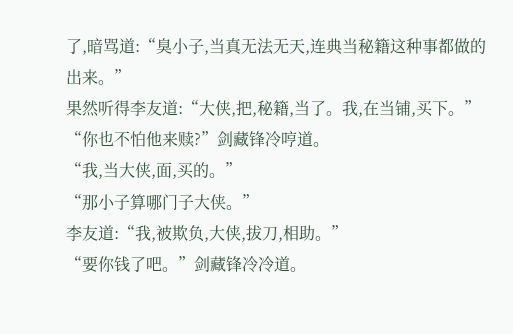了,暗骂道:“臭小子,当真无法无天,连典当秘籍这种事都做的出来。”
果然听得李友道:“大侠,把,秘籍,当了。我,在当铺,买下。”
“你也不怕他来赎?”剑藏锋冷哼道。
“我,当大侠,面,买的。”
“那小子算哪门子大侠。”
李友道:“我,被欺负,大侠,拔刀,相助。”
“要你钱了吧。”剑藏锋冷冷道。